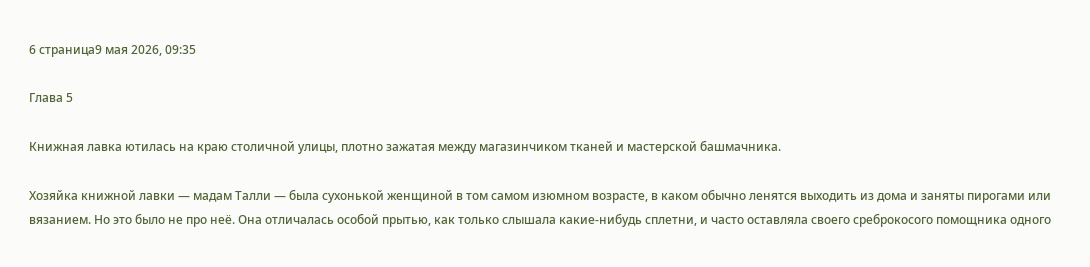6 страница9 мая 2026, 09:35

Глава 5

Книжная лавка ютилась на краю столичной улицы, плотно зажатая между магазинчиком тканей и мастерской башмачника.

Хозяйка книжной лавки — мадам Талли — была сухонькой женщиной в том самом изюмном возрасте, в каком обычно ленятся выходить из дома и заняты пирогами или вязанием. Но это было не про неё. Она отличалась особой прытью, как только слышала какие-нибудь сплетни, и часто оставляла своего среброкосого помощника одного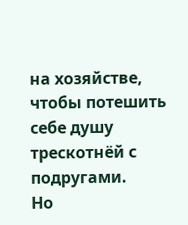на хозяйстве, чтобы потешить себе душу трескотнёй с подругами.
Но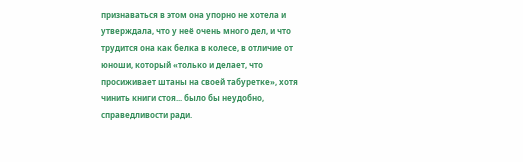признаваться в этом она упорно не хотела и утверждала, что у неё очень много дел, и что трудится она как белка в колесе, в отличие от юноши, который «только и делает, что просиживает штаны на своей табуретке», хотя чинить книги стоя... было бы неудобно, справедливости ради.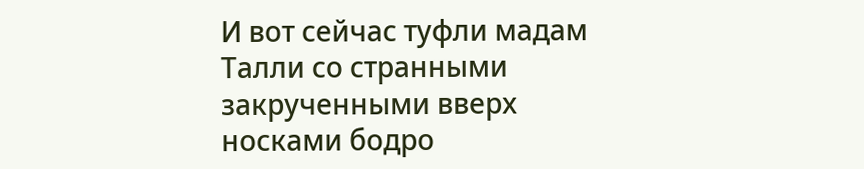И вот сейчас туфли мадам Талли со странными закрученными вверх носками бодро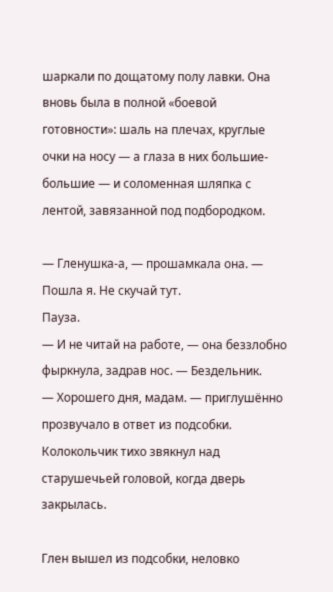шаркали по дощатому полу лавки. Она вновь была в полной «боевой готовности»: шаль на плечах, круглые очки на носу — а глаза в них большие-большие — и соломенная шляпка с лентой, завязанной под подбородком.

— Гленушка-а, — прошамкала она. — Пошла я. Не скучай тут.
Пауза.
— И не читай на работе, — она беззлобно фыркнула, задрав нос. — Бездельник.
— Хорошего дня, мадам. — приглушённо прозвучало в ответ из подсобки.
Колокольчик тихо звякнул над старушечьей головой, когда дверь закрылась.

Глен вышел из подсобки, неловко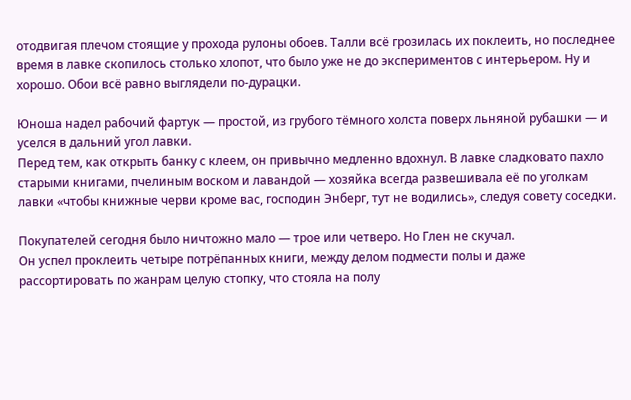отодвигая плечом стоящие у прохода рулоны обоев. Талли всё грозилась их поклеить, но последнее время в лавке скопилось столько хлопот, что было уже не до экспериментов с интерьером. Ну и хорошо. Обои всё равно выглядели по-дурацки.

Юноша надел рабочий фартук — простой, из грубого тёмного холста поверх льняной рубашки — и уселся в дальний угол лавки.
Перед тем, как открыть банку с клеем, он привычно медленно вдохнул. В лавке сладковато пахло старыми книгами, пчелиным воском и лавандой — хозяйка всегда развешивала её по уголкам лавки «чтобы книжные черви кроме вас, господин Энберг, тут не водились», следуя совету соседки.

Покупателей сегодня было ничтожно мало — трое или четверо. Но Глен не скучал.
Он успел проклеить четыре потрёпанных книги, между делом подмести полы и даже рассортировать по жанрам целую стопку, что стояла на полу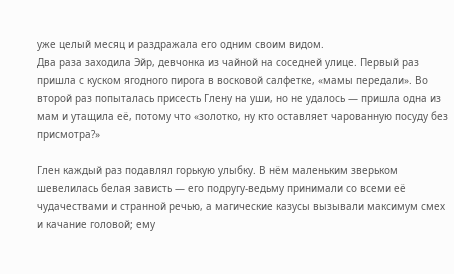уже целый месяц и раздражала его одним своим видом.
Два раза заходила Эйр, девчонка из чайной на соседней улице. Первый раз пришла с куском ягодного пирога в восковой салфетке, «мамы передали». Во второй раз попыталась присесть Глену на уши, но не удалось — пришла одна из мам и утащила её, потому что «золотко, ну кто оставляет чарованную посуду без присмотра?»

Глен каждый раз подавлял горькую улыбку. В нём маленьким зверьком шевелилась белая зависть — его подругу-ведьму принимали со всеми её чудачествами и странной речью, а магические казусы вызывали максимум смех и качание головой; ему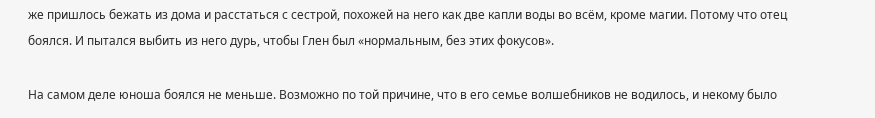же пришлось бежать из дома и расстаться с сестрой, похожей на него как две капли воды во всём, кроме магии. Потому что отец боялся. И пытался выбить из него дурь, чтобы Глен был «нормальным, без этих фокусов».

На самом деле юноша боялся не меньше. Возможно по той причине, что в его семье волшебников не водилось, и некому было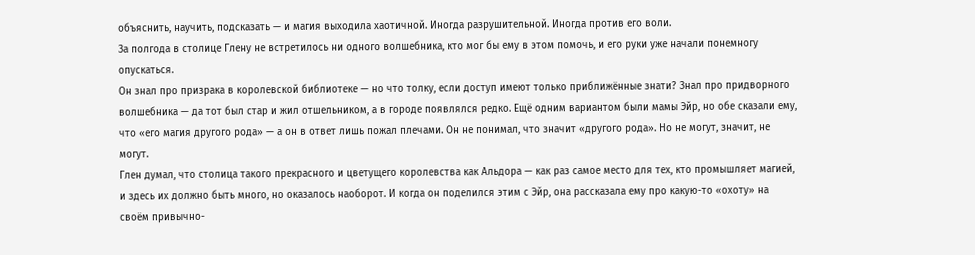объяснить, научить, подсказать — и магия выходила хаотичной. Иногда разрушительной. Иногда против его воли.
За полгода в столице Глену не встретилось ни одного волшебника, кто мог бы ему в этом помочь, и его руки уже начали понемногу опускаться.
Он знал про призрака в королевской библиотеке — но что толку, если доступ имеют только приближённые знати? Знал про придворного волшебника — да тот был стар и жил отшельником, а в городе появлялся редко. Ещё одним вариантом были мамы Эйр, но обе сказали ему, что «его магия другого рода» — а он в ответ лишь пожал плечами. Он не понимал, что значит «другого рода». Но не могут, значит, не могут.
Глен думал, что столица такого прекрасного и цветущего королевства как Альдора — как раз самое место для тех, кто промышляет магией, и здесь их должно быть много, но оказалось наоборот. И когда он поделился этим с Эйр, она рассказала ему про какую-то «охоту» на своём привычно-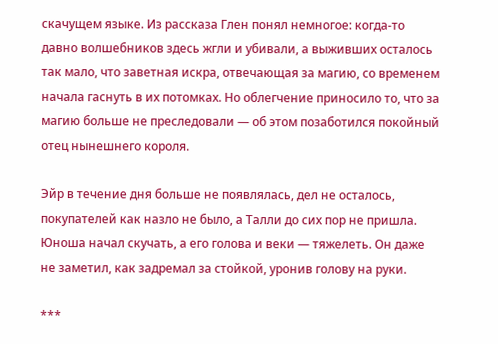скачущем языке. Из рассказа Глен понял немногое: когда-то давно волшебников здесь жгли и убивали, а выживших осталось так мало, что заветная искра, отвечающая за магию, со временем начала гаснуть в их потомках. Но облегчение приносило то, что за магию больше не преследовали — об этом позаботился покойный отец нынешнего короля.

Эйр в течение дня больше не появлялась, дел не осталось, покупателей как назло не было, а Талли до сих пор не пришла.
Юноша начал скучать, а его голова и веки — тяжелеть. Он даже не заметил, как задремал за стойкой, уронив голову на руки.

***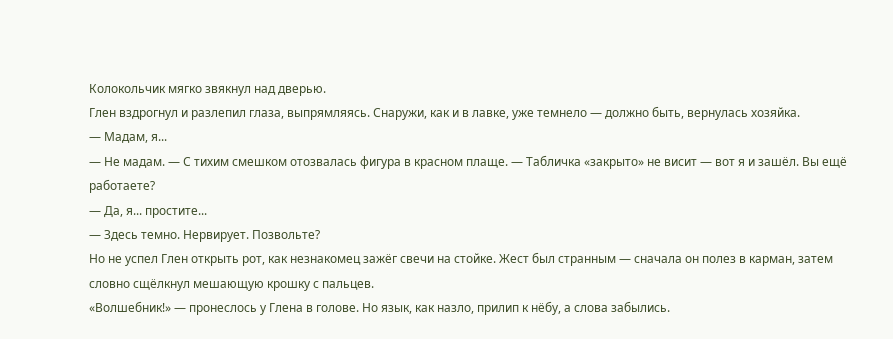Колокольчик мягко звякнул над дверью.
Глен вздрогнул и разлепил глаза, выпрямляясь. Снаружи, как и в лавке, уже темнело — должно быть, вернулась хозяйка.
— Мадам, я...
— Не мадам. — С тихим смешком отозвалась фигура в красном плаще. — Табличка «закрыто» не висит — вот я и зашёл. Вы ещё работаете?
— Да, я... простите...
— Здесь темно. Нервирует. Позвольте?
Но не успел Глен открыть рот, как незнакомец зажёг свечи на стойке. Жест был странным — сначала он полез в карман, затем словно сщёлкнул мешающую крошку с пальцев.
«Волшебник!» — пронеслось у Глена в голове. Но язык, как назло, прилип к нёбу, а слова забылись.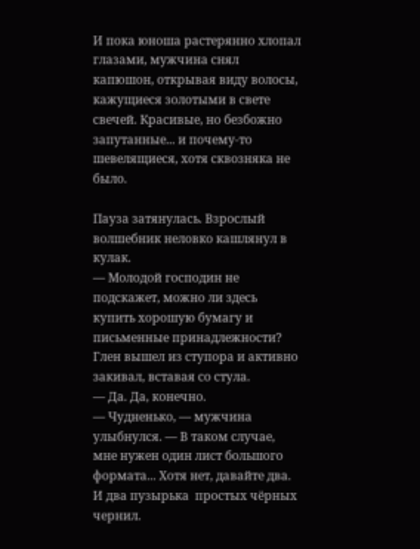И пока юноша растерянно хлопал глазами, мужчина снял капюшон, открывая виду волосы, кажущиеся золотыми в свете свечей. Красивые, но безбожно запутанные... и почему-то шевелящиеся, хотя сквозняка не было.

Пауза затянулась. Взрослый волшебник неловко кашлянул в кулак.
— Молодой господин не подскажет, можно ли здесь купить хорошую бумагу и письменные принадлежности?
Глен вышел из ступора и активно закивал, вставая со стула.
— Да. Да, конечно.
— Чудненько, — мужчина улыбнулся. — В таком случае, мне нужен один лист большого формата... Хотя нет, давайте два. И два пузырька  простых чёрных чернил.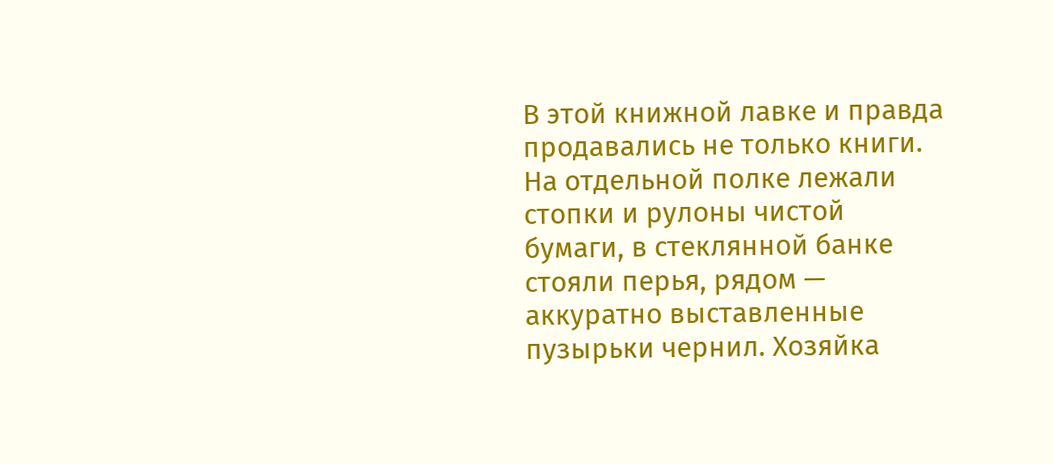В этой книжной лавке и правда продавались не только книги. На отдельной полке лежали стопки и рулоны чистой бумаги, в стеклянной банке стояли перья, рядом — аккуратно выставленные пузырьки чернил. Хозяйка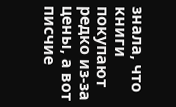знала, что книги покупают редко из-за цены, а вот писчие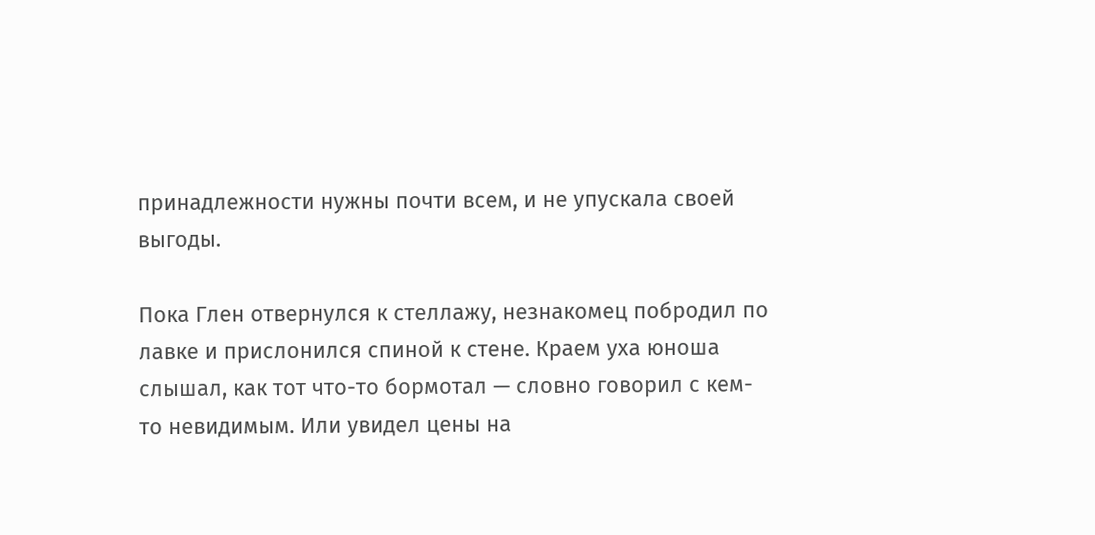принадлежности нужны почти всем, и не упускала своей выгоды.

Пока Глен отвернулся к стеллажу, незнакомец побродил по лавке и прислонился спиной к стене. Краем уха юноша слышал, как тот что-то бормотал — словно говорил с кем-то невидимым. Или увидел цены на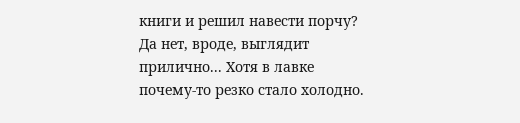книги и решил навести порчу? Да нет, вроде, выглядит прилично... Хотя в лавке почему-то резко стало холодно.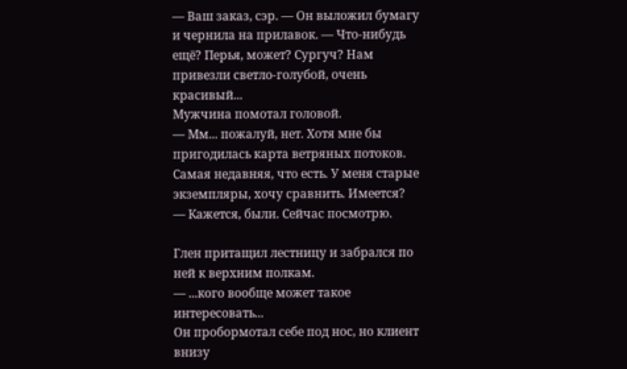— Ваш заказ, сэр. — Он выложил бумагу и чернила на прилавок. — Что-нибудь ещё? Перья, может? Сургуч? Нам привезли светло-голубой, очень красивый...
Мужчина помотал головой.
— Мм... пожалуй, нет. Хотя мне бы пригодилась карта ветряных потоков. Самая недавняя, что есть. У меня старые экземпляры, хочу сравнить. Имеется?
— Кажется, были. Сейчас посмотрю.

Глен притащил лестницу и забрался по ней к верхним полкам.
— ...кого вообще может такое интересовать...
Он пробормотал себе под нос, но клиент внизу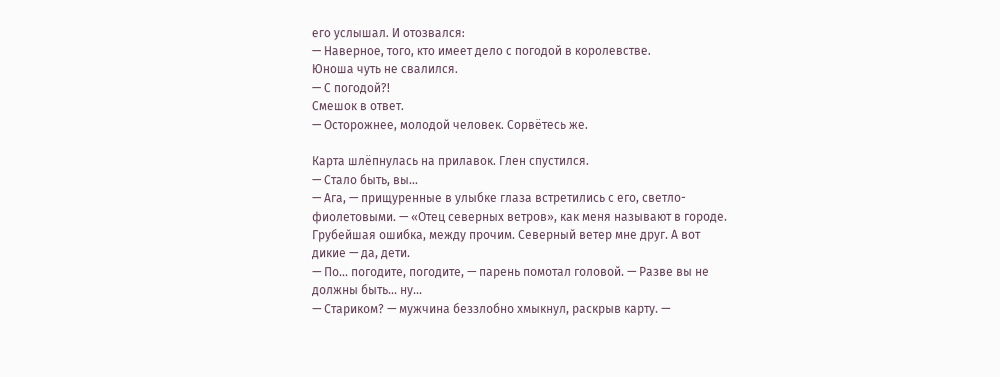его услышал. И отозвался:
— Наверное, того, кто имеет дело с погодой в королевстве.
Юноша чуть не свалился.
— С погодой?!
Смешок в ответ.
— Осторожнее, молодой человек. Сорвётесь же.

Карта шлёпнулась на прилавок. Глен спустился.
— Стало быть, вы...
— Ага, — прищуренные в улыбке глаза встретились с его, светло-фиолетовыми. — «Отец северных ветров», как меня называют в городе. Грубейшая ошибка, между прочим. Северный ветер мне друг. А вот дикие — да, дети.
— По... погодите, погодите, — парень помотал головой. — Разве вы не должны быть... ну...
— Стариком? — мужчина беззлобно хмыкнул, раскрыв карту. —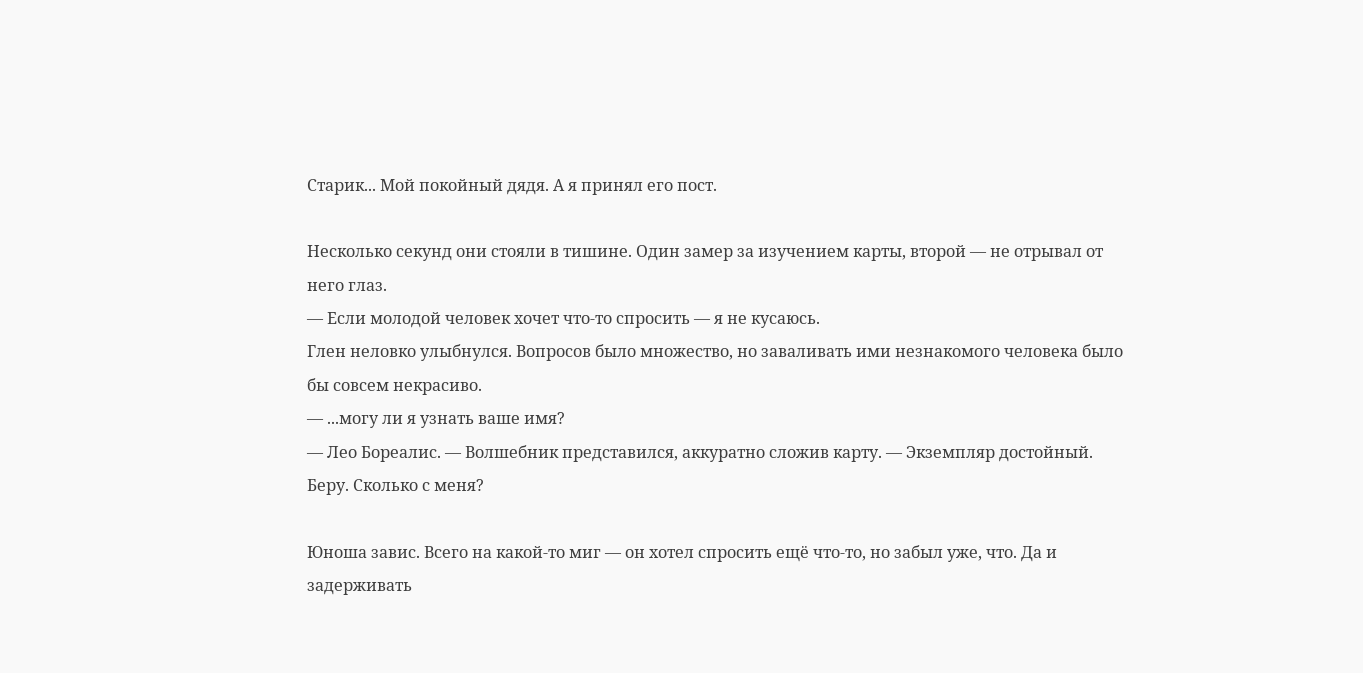Старик... Мой покойный дядя. А я принял его пост.

Несколько секунд они стояли в тишине. Один замер за изучением карты, второй — не отрывал от него глаз.
— Если молодой человек хочет что-то спросить — я не кусаюсь.
Глен неловко улыбнулся. Вопросов было множество, но заваливать ими незнакомого человека было бы совсем некрасиво.
— ...могу ли я узнать ваше имя?
— Лео Бореалис. — Волшебник представился, аккуратно сложив карту. — Экземпляр достойный. Беру. Сколько с меня?

Юноша завис. Всего на какой-то миг — он хотел спросить ещё что-то, но забыл уже, что. Да и задерживать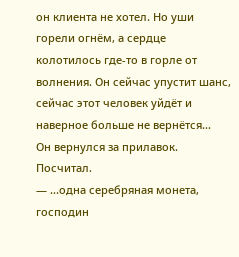он клиента не хотел. Но уши горели огнём, а сердце колотилось где-то в горле от волнения. Он сейчас упустит шанс, сейчас этот человек уйдёт и наверное больше не вернётся...
Он вернулся за прилавок. Посчитал.
— ...одна серебряная монета, господин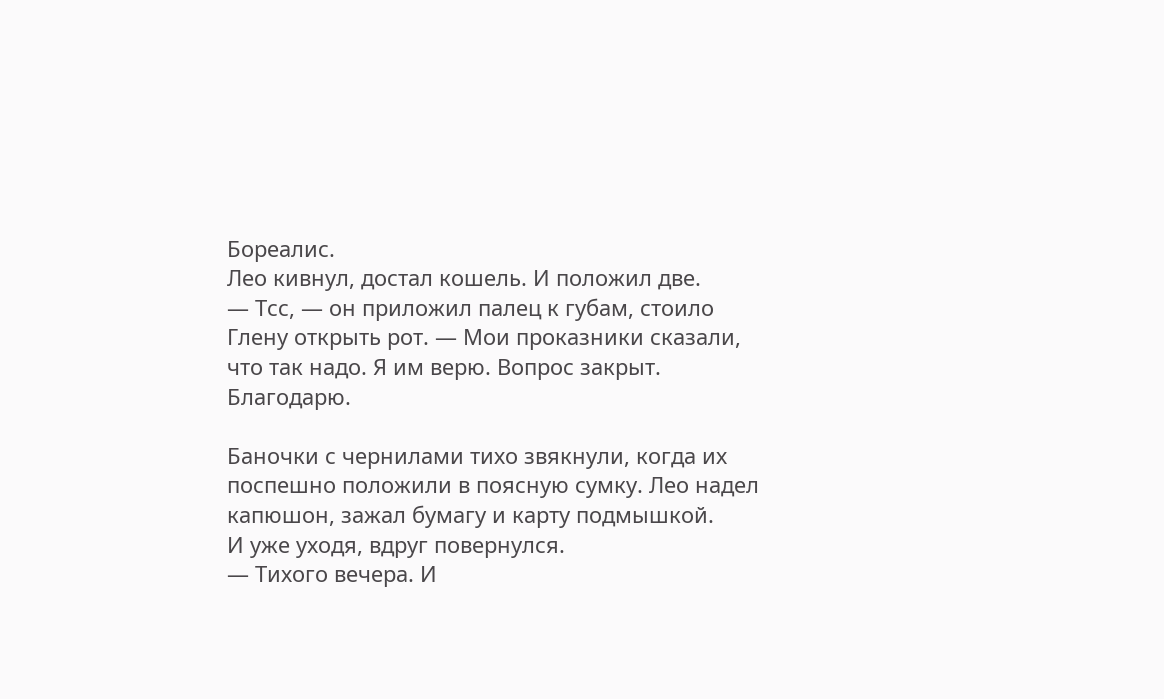Бореалис.
Лео кивнул, достал кошель. И положил две.
— Тсс, — он приложил палец к губам, стоило Глену открыть рот. — Мои проказники сказали, что так надо. Я им верю. Вопрос закрыт. Благодарю.

Баночки с чернилами тихо звякнули, когда их поспешно положили в поясную сумку. Лео надел капюшон, зажал бумагу и карту подмышкой.
И уже уходя, вдруг повернулся.
— Тихого вечера. И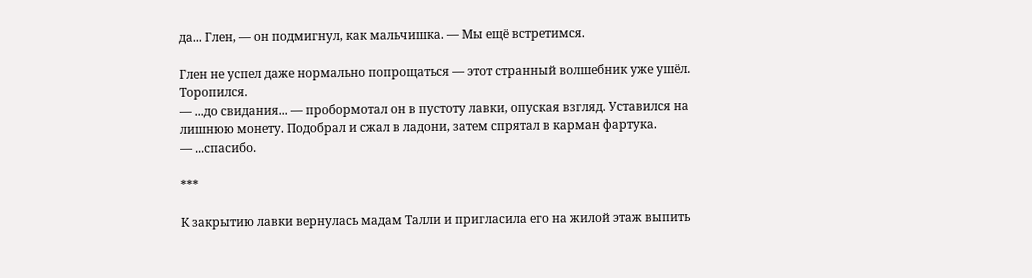да... Глен, — он подмигнул, как мальчишка. — Мы ещё встретимся.

Глен не успел даже нормально попрощаться — этот странный волшебник уже ушёл. Торопился.
— ...до свидания... — пробормотал он в пустоту лавки, опуская взгляд. Уставился на лишнюю монету. Подобрал и сжал в ладони, затем спрятал в карман фартука.
— ...спасибо.

***

К закрытию лавки вернулась мадам Талли и пригласила его на жилой этаж выпить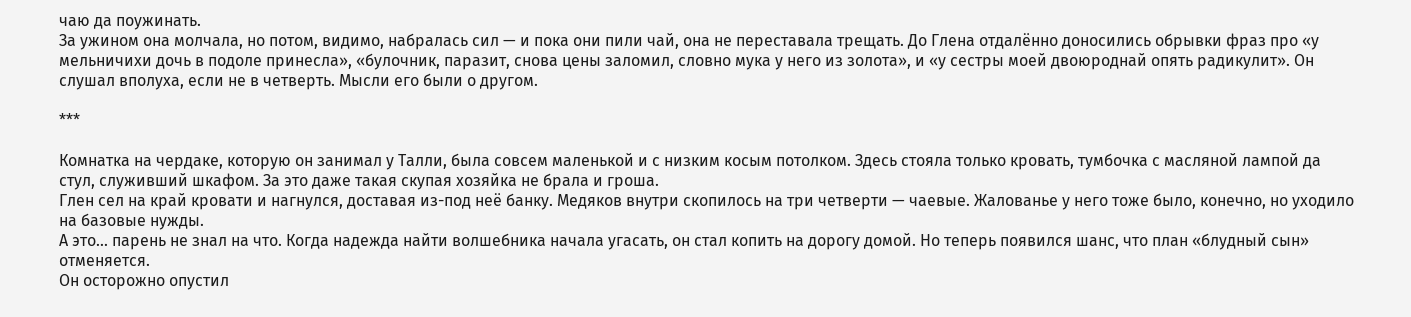чаю да поужинать.
За ужином она молчала, но потом, видимо, набралась сил — и пока они пили чай, она не переставала трещать. До Глена отдалённо доносились обрывки фраз про «у мельничихи дочь в подоле принесла», «булочник, паразит, снова цены заломил, словно мука у него из золота», и «у сестры моей двоюроднай опять радикулит». Он слушал вполуха, если не в четверть. Мысли его были о другом.

***

Комнатка на чердаке, которую он занимал у Талли, была совсем маленькой и с низким косым потолком. Здесь стояла только кровать, тумбочка с масляной лампой да стул, служивший шкафом. За это даже такая скупая хозяйка не брала и гроша.
Глен сел на край кровати и нагнулся, доставая из-под неё банку. Медяков внутри скопилось на три четверти — чаевые. Жалованье у него тоже было, конечно, но уходило на базовые нужды.
А это... парень не знал на что. Когда надежда найти волшебника начала угасать, он стал копить на дорогу домой. Но теперь появился шанс, что план «блудный сын» отменяется.
Он осторожно опустил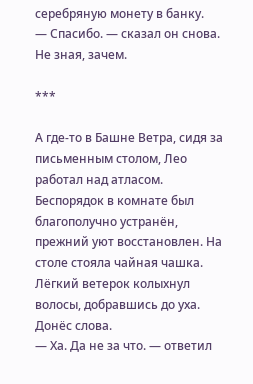серебряную монету в банку.
— Спасибо. — сказал он снова. Не зная, зачем.

***

А где-то в Башне Ветра, сидя за письменным столом, Лео работал над атласом. Беспорядок в комнате был благополучно устранён, прежний уют восстановлен. На столе стояла чайная чашка.
Лёгкий ветерок колыхнул волосы, добравшись до уха. Донёс слова.
— Ха. Да не за что. — ответил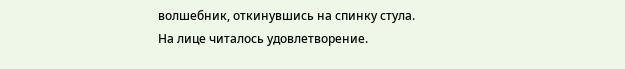волшебник, откинувшись на спинку стула.
На лице читалось удовлетворение.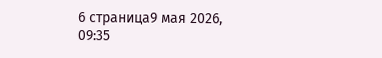6 страница9 мая 2026, 09:35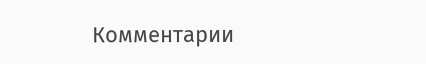Комментарии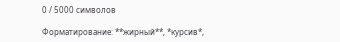0 / 5000 символов

Форматирование: **жирный**, *курсив*,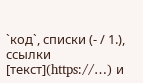`код`, списки (- / 1.), ссылки [текст](https://…) и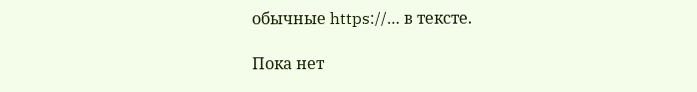обычные https://… в тексте.

Пока нет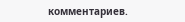комментариев.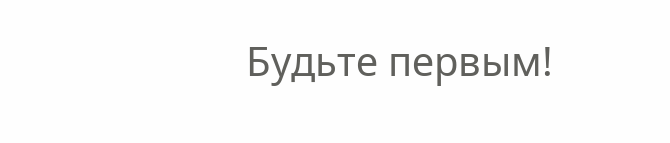Будьте первым!